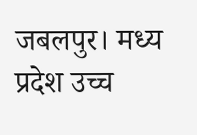जबलपुर। मध्य प्रदेश उच्च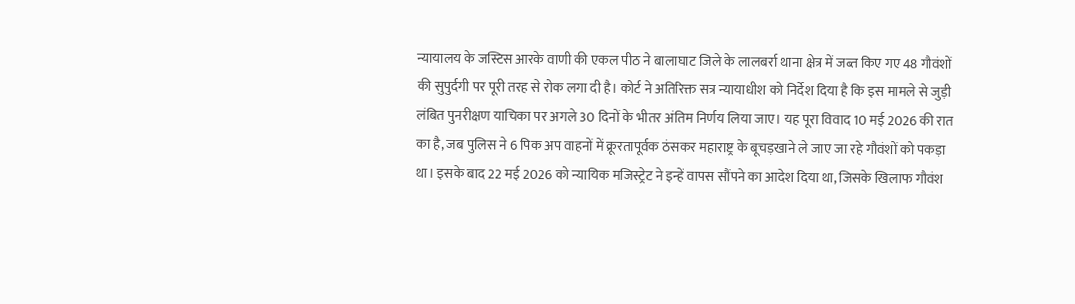न्यायालय के जस्टिस आरके वाणी की एकल पीठ ने बालाघाट जिले के लालबर्रा थाना क्षेत्र में जब्त किए गए 48 गौवंशों की सुपुर्दगी पर पूरी तरह से रोक लगा दी है। कोर्ट ने अतिरिक्त सत्र न्यायाधीश को निर्देश दिया है कि इस मामले से जुड़ी लंबित पुनरीक्षण याचिका पर अगले 30 दिनों के भीतर अंतिम निर्णय लिया जाए। यह पूरा विवाद 10 मई 2026 की रात का है, जब पुलिस ने 6 पिक अप वाहनों में क्रूरतापूर्वक ठंसकर महाराष्ट्र के बूचड़खाने ले जाए जा रहे गौवंशों को पकड़ा था। इसके बाद 22 मई 2026 को न्यायिक मजिस्ट्रेट ने इन्हें वापस सौंपने का आदेश दिया था, जिसके खिलाफ गौवंश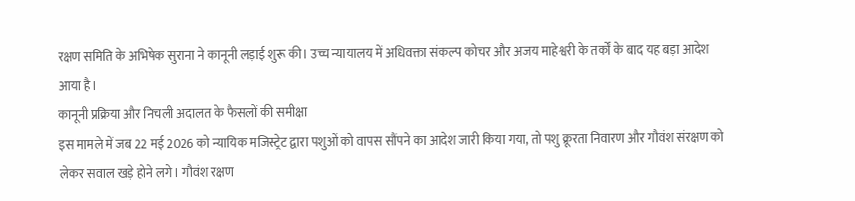रक्षण समिति के अभिषेक सुराना ने कानूनी लड़ाई शुरू की। उच्च न्यायालय में अधिवक्ता संकल्प कोचर और अजय माहेश्वरी के तर्कों के बाद यह बड़ा आदेश आया है।
कानूनी प्रक्रिया और निचली अदालत के फैसलों की समीक्षा
इस मामले में जब 22 मई 2026 को न्यायिक मजिस्ट्रेट द्वारा पशुओं को वापस सौंपने का आदेश जारी किया गया, तो पशु क्रूरता निवारण और गौवंश संरक्षण को लेकर सवाल खड़े होने लगे। गौवंश रक्षण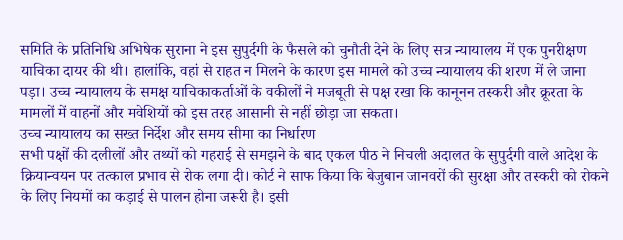समिति के प्रतिनिधि अभिषेक सुराना ने इस सुपुर्दगी के फैसले को चुनौती देने के लिए सत्र न्यायालय में एक पुनरीक्षण याचिका दायर की थी। हालांकि, वहां से राहत न मिलने के कारण इस मामले को उच्च न्यायालय की शरण में ले जाना पड़ा। उच्च न्यायालय के समक्ष याचिकाकर्ताओं के वकीलों ने मजबूती से पक्ष रखा कि कानूनन तस्करी और क्रूरता के मामलों में वाहनों और मवेशियों को इस तरह आसानी से नहीं छोड़ा जा सकता।
उच्च न्यायालय का सख्त निर्देश और समय सीमा का निर्धारण
सभी पक्षों की दलीलों और तथ्यों को गहराई से समझने के बाद एकल पीठ ने निचली अदालत के सुपुर्दगी वाले आदेश के क्रियान्वयन पर तत्काल प्रभाव से रोक लगा दी। कोर्ट ने साफ किया कि बेजुबान जानवरों की सुरक्षा और तस्करी को रोकने के लिए नियमों का कड़ाई से पालन होना जरूरी है। इसी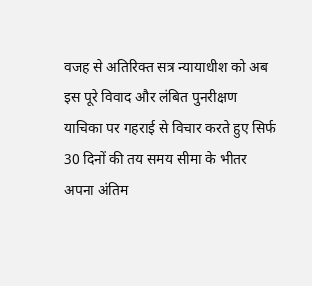वजह से अतिरिक्त सत्र न्यायाधीश को अब इस पूरे विवाद और लंबित पुनरीक्षण याचिका पर गहराई से विचार करते हुए सिर्फ 30 दिनों की तय समय सीमा के भीतर अपना अंतिम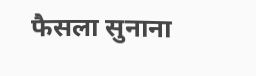फैसला सुनाना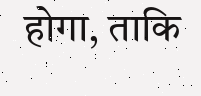होगा, ताकि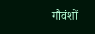गौवंशों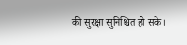की सुरक्षा सुनिश्चित हो सके।